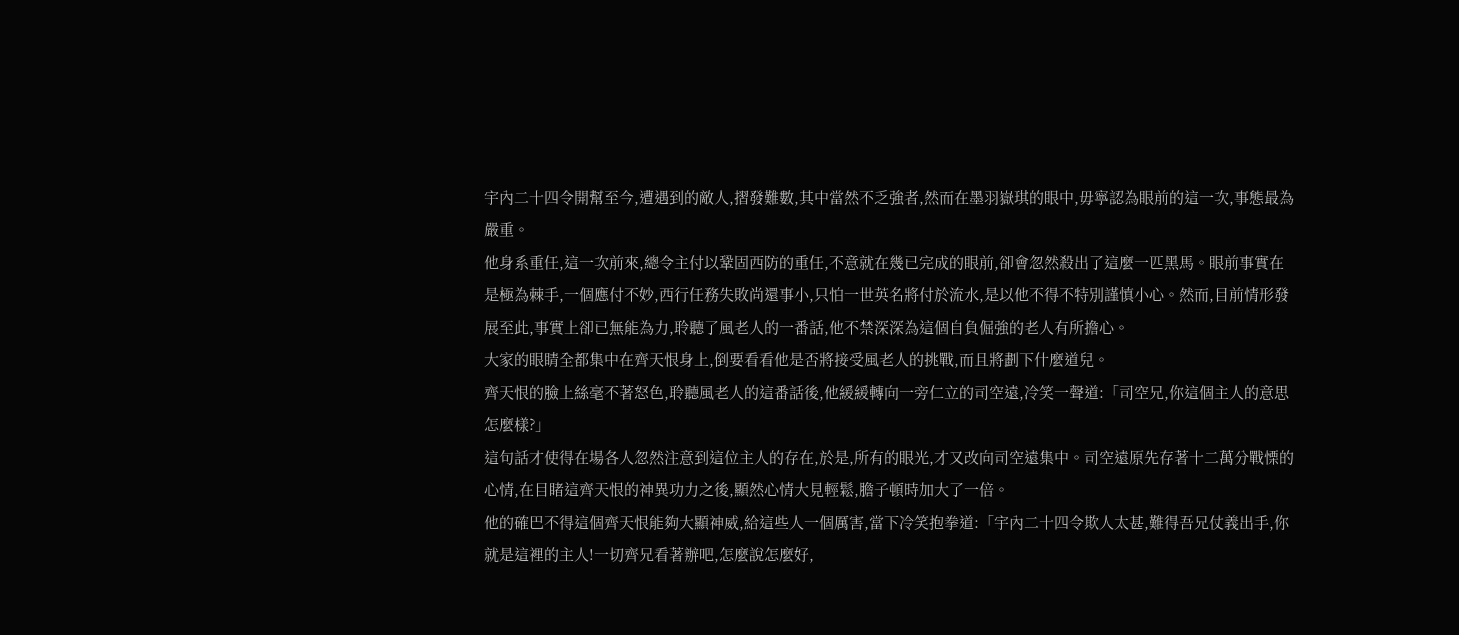宇內二十四令開幫至今,遭遇到的敵人,摺發難數,其中當然不乏強者,然而在墨羽嶽琪的眼中,毋寧認為眼前的這一次,事態最為嚴重。
他身系重任,這一次前來,總令主付以鞏固西防的重任,不意就在幾已完成的眼前,卻會忽然殺出了這麼一匹黑馬。眼前事實在是極為棘手,一個應付不妙,西行任務失敗尚還事小,只怕一世英名將付於流水,是以他不得不特別謹慎小心。然而,目前情形發展至此,事實上卻已無能為力,聆聽了風老人的一番話,他不禁深深為這個自負倔強的老人有所擔心。
大家的眼睛全都集中在齊天恨身上,倒要看看他是否將接受風老人的挑戰,而且將劃下什麼道兒。
齊天恨的臉上絲毫不著怒色,聆聽風老人的這番話後,他緩緩轉向一旁仁立的司空遠,冷笑一聲道:「司空兄,你這個主人的意思怎麼樣?」
這句話才使得在場各人忽然注意到這位主人的存在,於是,所有的眼光,才又改向司空遠集中。司空遠原先存著十二萬分戰慄的心情,在目睹這齊天恨的神異功力之後,顯然心情大見輕鬆,膽子頓時加大了一倍。
他的確巴不得這個齊天恨能夠大顯神威,給這些人一個厲害,當下冷笑抱拳道:「宇內二十四令欺人太甚,難得吾兄仗義出手,你就是這裡的主人!一切齊兄看著辦吧,怎麼說怎麼好,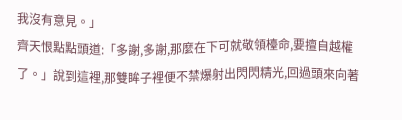我沒有意見。」
齊天恨點點頭道:「多謝,多謝,那麼在下可就敬領檯命,要擅自越權了。」說到這裡,那雙眸子裡便不禁爆射出閃閃精光,回過頭來向著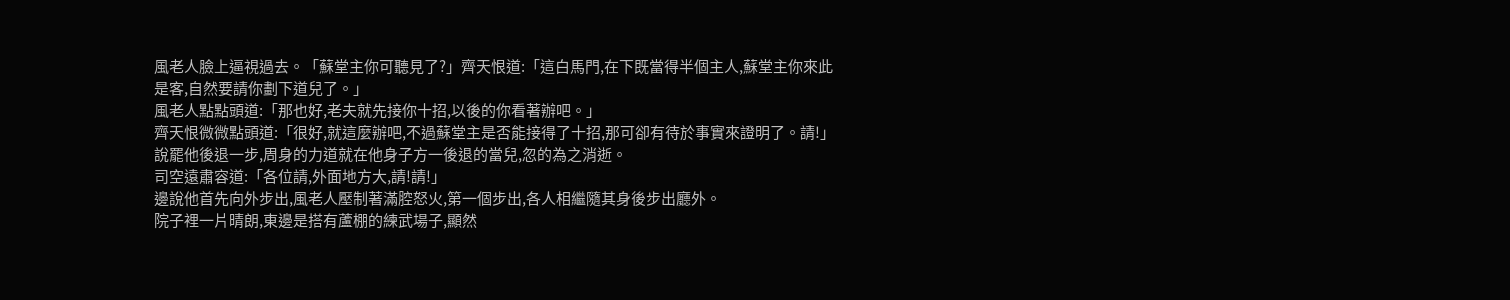風老人臉上逼視過去。「蘇堂主你可聽見了?」齊天恨道:「這白馬門,在下既當得半個主人,蘇堂主你來此是客,自然要請你劃下道兒了。」
風老人點點頭道:「那也好,老夫就先接你十招,以後的你看著辦吧。」
齊天恨微微點頭道:「很好,就這麼辦吧,不過蘇堂主是否能接得了十招,那可卻有待於事實來證明了。請!」說罷他後退一步,周身的力道就在他身子方一後退的當兒,忽的為之消逝。
司空遠肅容道:「各位請,外面地方大,請!請!」
邊說他首先向外步出,風老人壓制著滿腔怒火,第一個步出,各人相繼隨其身後步出廳外。
院子裡一片晴朗,東邊是搭有蘆棚的練武場子,顯然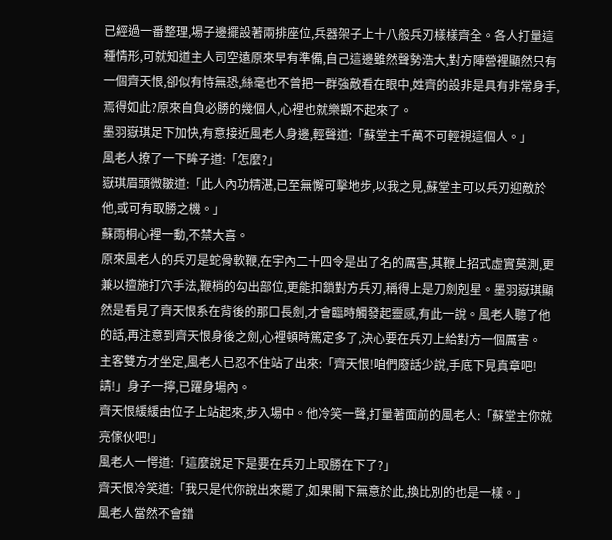已經過一番整理,場子邊擺設著兩排座位,兵器架子上十八般兵刃樣樣齊全。各人打量這種情形,可就知道主人司空遠原來早有準備,自己這邊雖然聲勢浩大,對方陣營裡顯然只有一個齊天恨,卻似有恃無恐,絲毫也不曾把一群強敵看在眼中,姓齊的設非是具有非常身手,焉得如此?原來自負必勝的幾個人,心裡也就樂觀不起來了。
墨羽嶽琪足下加快,有意接近風老人身邊,輕聲道:「蘇堂主千萬不可輕視這個人。」
風老人撩了一下眸子道:「怎麼?」
嶽琪眉頭微皺道:「此人內功精湛,已至無懈可擊地步,以我之見,蘇堂主可以兵刃迎敵於他,或可有取勝之機。」
蘇雨桐心裡一動,不禁大喜。
原來風老人的兵刃是蛇骨軟鞭,在宇內二十四令是出了名的厲害,其鞭上招式虛實莫測,更兼以擅施打穴手法,鞭梢的勾出部位,更能扣鎖對方兵刃,稱得上是刀劍剋星。墨羽嶽琪顯然是看見了齊天恨系在背後的那口長劍,才會臨時觸發起靈感,有此一說。風老人聽了他的話,再注意到齊天恨身後之劍,心裡頓時篤定多了,決心要在兵刃上給對方一個厲害。
主客雙方才坐定,風老人已忍不住站了出來:「齊天恨!咱們廢話少說,手底下見真章吧!請!」身子一擰,已躍身場內。
齊天恨緩緩由位子上站起來,步入場中。他冷笑一聲,打量著面前的風老人:「蘇堂主你就亮傢伙吧!」
風老人一愕道:「這麼說足下是要在兵刃上取勝在下了?」
齊天恨冷笑道:「我只是代你說出來罷了,如果閣下無意於此,換比別的也是一樣。」
風老人當然不會錯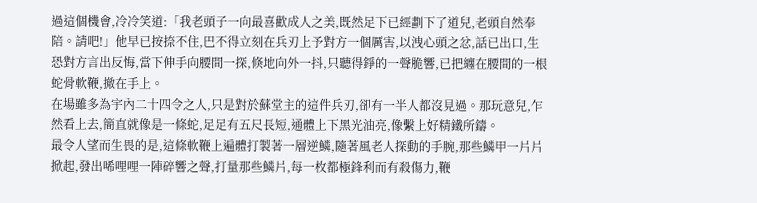過這個機會,冷冷笑道:「我老頭子一向最喜歡成人之美,既然足下已經劃下了道兒,老頭自然奉陪。請吧!」他早已按捺不住,巴不得立刻在兵刃上予對方一個厲害,以洩心頭之忿,話已出口,生恐對方言出反悔,當下伸手向腰間一探,倏地向外一抖,只聽得錚的一聲脆響,已把纏在腰間的一根蛇骨軟鞭,撤在手上。
在場雖多為宇內二十四令之人,只是對於蘇堂主的這件兵刃,卻有一半人都沒見過。那玩意兒,乍然看上去,簡直就像是一條蛇,足足有五尺長短,通體上下黑光油亮,像繫上好精鐵所鑄。
最令人望而生畏的是,這條軟鞭上遍體打製著一層逆鱗,隨著風老人探動的手腕,那些鱗甲一片片掀起,發出唏哩哩一陣碎響之聲,打量那些鱗片,每一枚都極鋒利而有殺傷力,鞭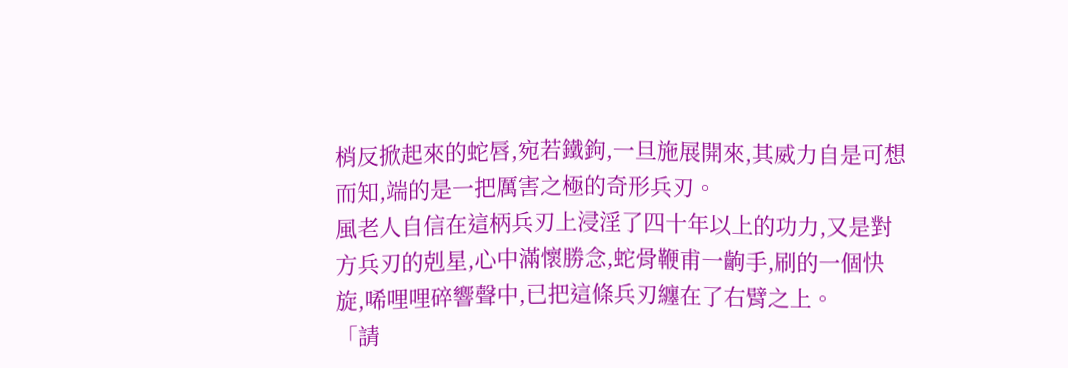梢反掀起來的蛇唇,宛若鐵鉤,一旦施展開來,其威力自是可想而知,端的是一把厲害之極的奇形兵刃。
風老人自信在這柄兵刃上浸淫了四十年以上的功力,又是對方兵刃的剋星,心中滿懷勝念,蛇骨鞭甫一齣手,刷的一個快旋,唏哩哩碎響聲中,已把這條兵刃纏在了右臂之上。
「請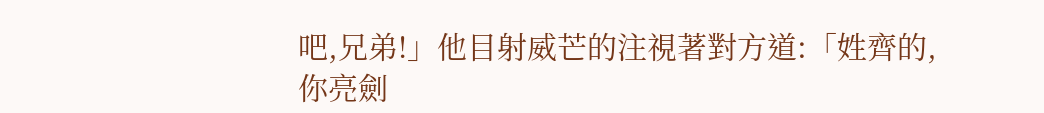吧,兄弟!」他目射威芒的注視著對方道:「姓齊的,你亮劍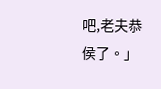吧,老夫恭侯了。」